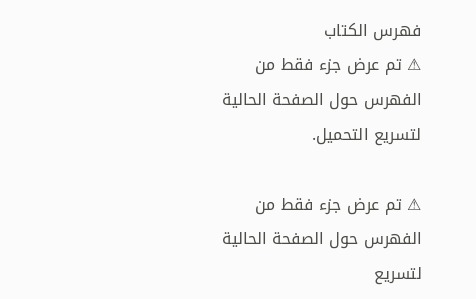فهرس الكتاب
⚠ تم عرض جزء فقط من الفهرس حول الصفحة الحالية لتسريع التحميل.

⚠ تم عرض جزء فقط من الفهرس حول الصفحة الحالية لتسريع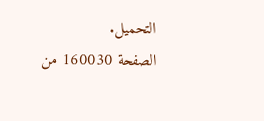التحميل.
الصفحة 160030 من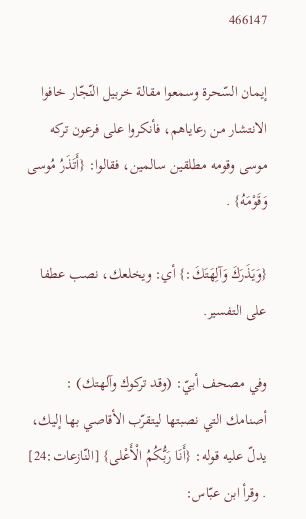466147

إيمان السّحرة وسمعوا مقالة خربيل النّجّار خافوا الانتشار من رعاياهم، فأنكروا على فرعون تركه موسى وقومه مطلقين سالمين، فقالوا: {أَتَذَرُ مُوسى وَقَوْمَهُ} .

{وَيَذَرَكَ وَآلِهَتَكَ:} أي: ويخلعك، نصب عطفا على التفسير.

وفي مصحف أبيّ: (وقد تركوك وآلهتك) : أصنامك التي نصبتها ليتقرّب الأقاصي بها إليك، يدلّ عليه قوله: {أَنَا رَبُّكُمُ الْأَعْلى} [النّازعات:24] . وقرأ ابن عبّاس: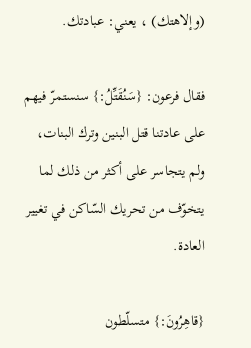(وإلاهتك) ، يعني: عبادتك.

فقال فرعون: {سَنُقَتِّلُ:} سنستمرّ فيهم على عادتنا قتل البنين وترك البنات، ولم يتجاسر على أكثر من ذلك لما يتخوّف من تحريك السّاكن في تغيير العادة.

{قاهِرُونَ:} متسلّطون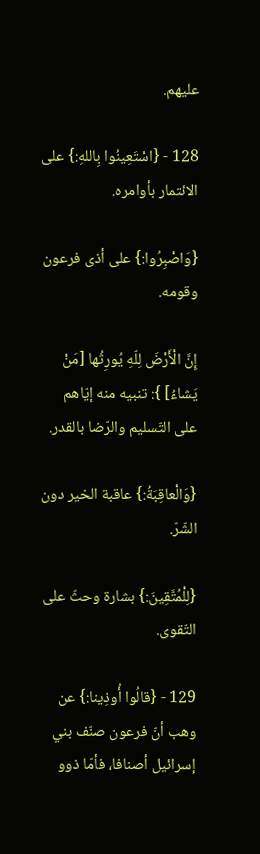عليهم.

128 - {اسْتَعِينُوا بِاللهِ:} على الائتمار بأوامره.

{وَاصْبِرُوا:} على أذى فرعون وقومه.

إِنَّ الْأَرْضَ لِلّهِ يُورِثُها [مَنْ يَشاءُ] }: تنبيه منه إيّاهم على التّسليم والرّضا بالقدر.

{وَالْعاقِبَةُ:} عاقبة الخير دون الشّرّ.

{لِلْمُتَّقِينَ:} بشارة وحثّ على التّقوى.

129 - {قالُوا أُوذِينا:} عن وهب أنّ فرعون صنّف بني إسرائيل أصنافا، فأمّا ذوو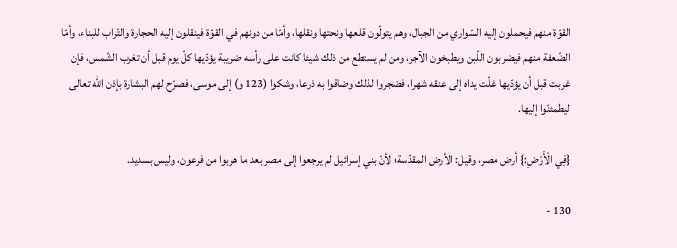القوّة منهم فيحملون إليه السّواري من الجبال، وهم يتولّون قلعها ونحتها ونقلها، وأمّا من دونهم في القوّة فينقلون إليه الحجارة والتّراب للبناء، وأمّا الضّعفة منهم فيضربون اللّبن ويطبخون الآجر، ومن لم يستطع من ذلك شيئا كانت على رأسه ضريبة يؤدّيها كلّ يوم قبل أن تغرب الشّمس، فإن غربت قبل أن يؤدّيها غلّت يداه إلى عنقه شهرا، فضجروا لذلك وضاقوا به ذرعا، وشكوا (123 و) إلى موسى، فصرّح لهم البشارة بإذن الله تعالى ليطمئنّوا إليها.

{فِي الْأَرْضِ:} أرض مصر، وقيل: الأرض المقدّسة؛ لأنّ بني إسرائيل لم يرجعوا إلى مصر بعد ما هربوا من فرعون، وليس بسديد.

130 -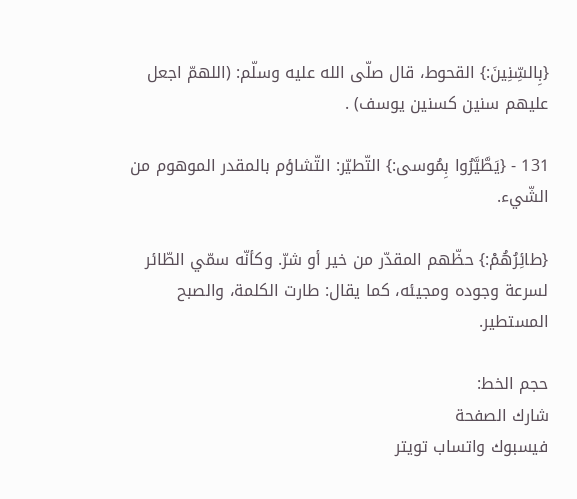{بِالسِّنِينَ:} القحوط، قال صلّى الله عليه وسلّم: (اللهمّ اجعل عليهم سنين كسنين يوسف) .

131 - {يَطَّيَّرُوا بِمُوسى:} التّطيّر: التّشاؤم بالمقدر الموهوم من الشّيء.

{طائِرُهُمْ:} حظّهم المقدّر من خير أو شرّ. وكأنّه سمّي الطّائر لسرعة وجوده ومجيئه، كما يقال: طارت الكلمة، والصبح المستطير.

حجم الخط:
شارك الصفحة
فيسبوك واتساب تويتر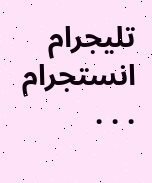تليجرام انستجرام
. . .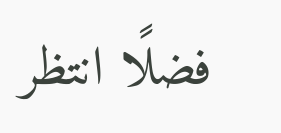فضلًا انتظر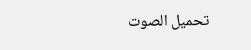تحميل الصوت